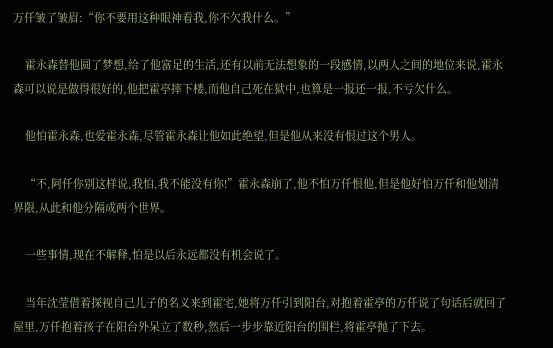万仟皱了皱眉:“你不要用这种眼神看我,你不欠我什么。”

    霍永森替他圆了梦想,给了他富足的生活,还有以前无法想象的一段感情,以两人之间的地位来说,霍永森可以说是做得很好的,他把霍亭摔下楼,而他自己死在狱中,也算是一报还一报,不亏欠什么。

    他怕霍永森,也爱霍永森,尽管霍永森让他如此绝望,但是他从来没有恨过这个男人。

    “不,阿仟你别这样说,我怕,我不能没有你!”霍永森崩了,他不怕万仟恨他,但是他好怕万仟和他划清界限,从此和他分隔成两个世界。

    一些事情,现在不解释,怕是以后永远都没有机会说了。

    当年沈莹借着探视自己儿子的名义来到霍宅,她将万仟引到阳台,对抱着霍亭的万仟说了句话后就回了屋里,万仟抱着孩子在阳台外呆立了数秒,然后一步步靠近阳台的围栏,将霍亭抛了下去。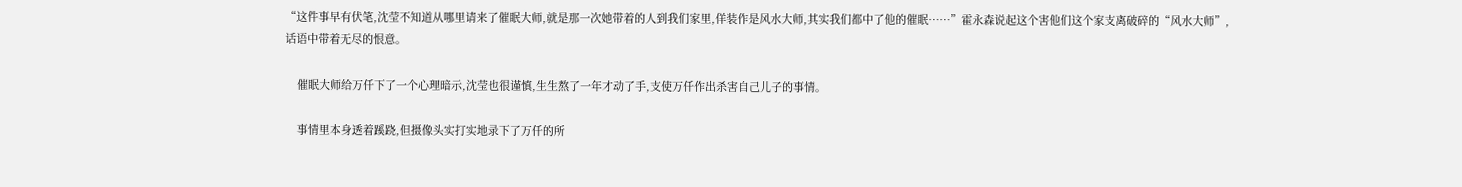“这件事早有伏笔,沈莹不知道从哪里请来了催眠大师,就是那一次她带着的人到我们家里,佯装作是风水大师,其实我们都中了他的催眠……”霍永森说起这个害他们这个家支离破碎的“风水大师”,话语中带着无尽的恨意。

    催眠大师给万仟下了一个心理暗示,沈莹也很谨慎,生生熬了一年才动了手,支使万仟作出杀害自己儿子的事情。

    事情里本身透着蹊跷,但摄像头实打实地录下了万仟的所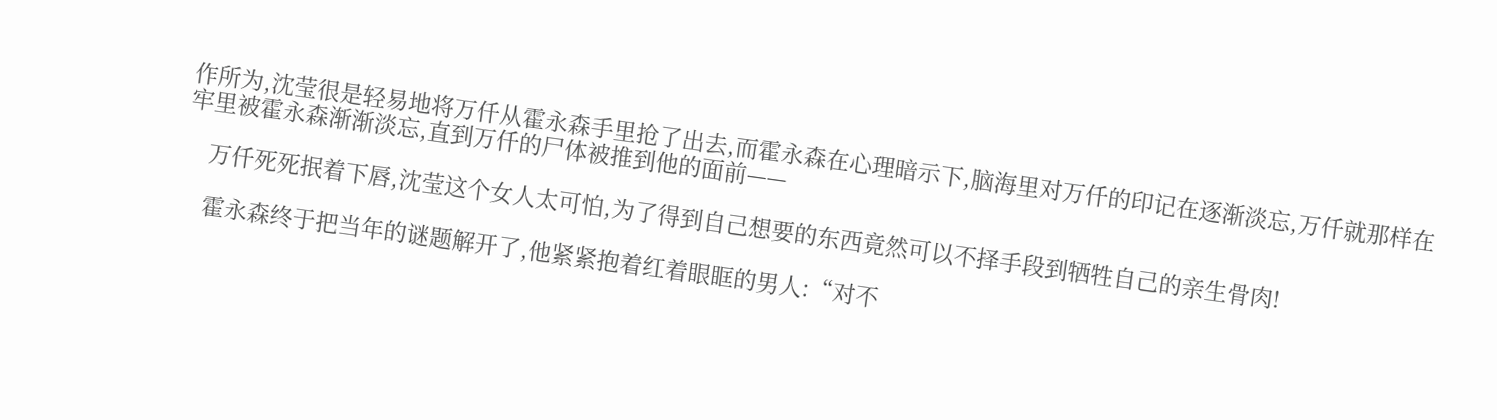作所为,沈莹很是轻易地将万仟从霍永森手里抢了出去,而霍永森在心理暗示下,脑海里对万仟的印记在逐渐淡忘,万仟就那样在牢里被霍永森渐渐淡忘,直到万仟的尸体被推到他的面前——

    万仟死死抿着下唇,沈莹这个女人太可怕,为了得到自己想要的东西竟然可以不择手段到牺牲自己的亲生骨肉!

    霍永森终于把当年的谜题解开了,他紧紧抱着红着眼眶的男人:“对不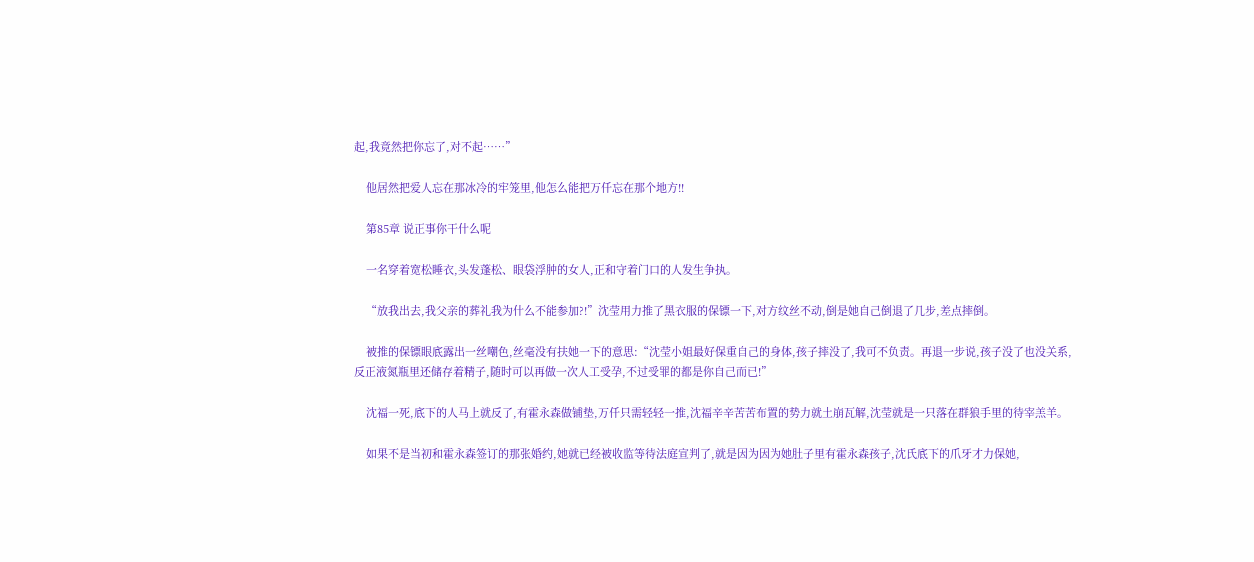起,我竟然把你忘了,对不起……”

    他居然把爱人忘在那冰冷的牢笼里,他怎么能把万仟忘在那个地方!!

    第85章 说正事你干什么呢

    一名穿着宽松睡衣,头发蓬松、眼袋浮肿的女人,正和守着门口的人发生争执。

    “放我出去,我父亲的葬礼我为什么不能参加?!”沈莹用力推了黑衣服的保镖一下,对方纹丝不动,倒是她自己倒退了几步,差点摔倒。

    被推的保镖眼底露出一丝嘲色,丝毫没有扶她一下的意思:“沈莹小姐最好保重自己的身体,孩子摔没了,我可不负责。再退一步说,孩子没了也没关系,反正液氮瓶里还储存着精子,随时可以再做一次人工受孕,不过受罪的都是你自己而已!”

    沈福一死,底下的人马上就反了,有霍永森做铺垫,万仟只需轻轻一推,沈福辛辛苦苦布置的势力就土崩瓦解,沈莹就是一只落在群狼手里的待宰羔羊。

    如果不是当初和霍永森签订的那张婚约,她就已经被收监等待法庭宣判了,就是因为因为她肚子里有霍永森孩子,沈氏底下的爪牙才力保她,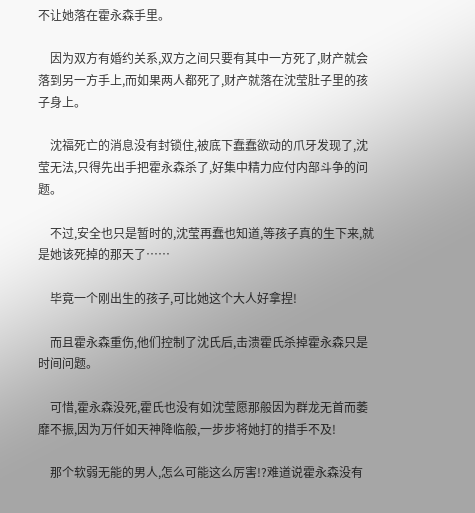不让她落在霍永森手里。

    因为双方有婚约关系,双方之间只要有其中一方死了,财产就会落到另一方手上,而如果两人都死了,财产就落在沈莹肚子里的孩子身上。

    沈福死亡的消息没有封锁住,被底下蠢蠢欲动的爪牙发现了,沈莹无法,只得先出手把霍永森杀了,好集中精力应付内部斗争的问题。

    不过,安全也只是暂时的,沈莹再蠢也知道,等孩子真的生下来,就是她该死掉的那天了……

    毕竟一个刚出生的孩子,可比她这个大人好拿捏!

    而且霍永森重伤,他们控制了沈氏后,击溃霍氏杀掉霍永森只是时间问题。

    可惜,霍永森没死,霍氏也没有如沈莹愿那般因为群龙无首而萎靡不振,因为万仟如天神降临般,一步步将她打的措手不及!

    那个软弱无能的男人,怎么可能这么厉害!?难道说霍永森没有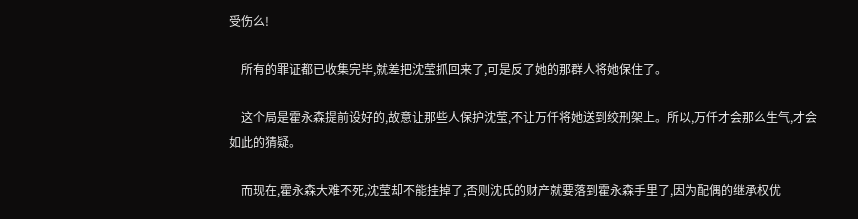受伤么!

    所有的罪证都已收集完毕,就差把沈莹抓回来了,可是反了她的那群人将她保住了。

    这个局是霍永森提前设好的,故意让那些人保护沈莹,不让万仟将她送到绞刑架上。所以,万仟才会那么生气,才会如此的猜疑。

    而现在,霍永森大难不死,沈莹却不能挂掉了,否则沈氏的财产就要落到霍永森手里了,因为配偶的继承权优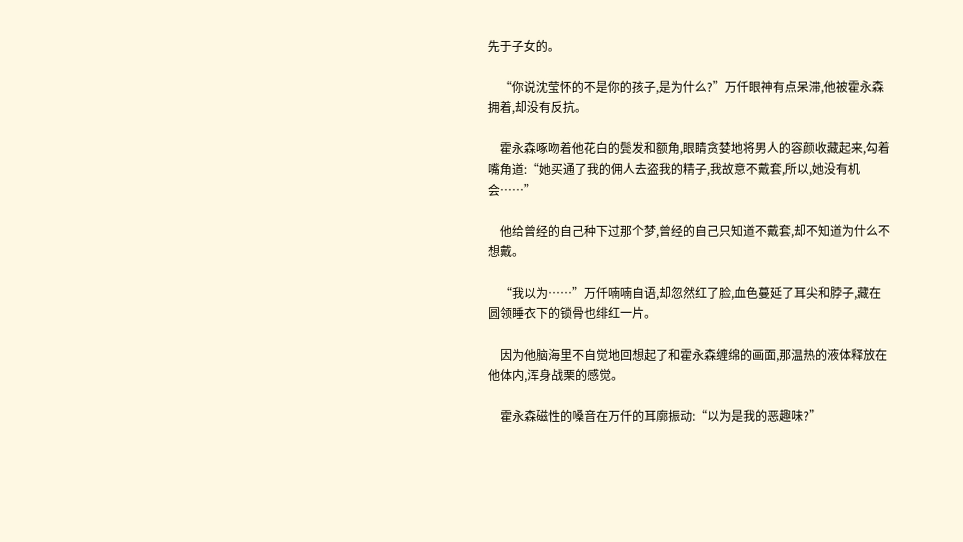先于子女的。

    “你说沈莹怀的不是你的孩子,是为什么?”万仟眼神有点呆滞,他被霍永森拥着,却没有反抗。

    霍永森啄吻着他花白的鬓发和额角,眼睛贪婪地将男人的容颜收藏起来,勾着嘴角道:“她买通了我的佣人去盗我的精子,我故意不戴套,所以,她没有机会……”

    他给曾经的自己种下过那个梦,曾经的自己只知道不戴套,却不知道为什么不想戴。

    “我以为……”万仟喃喃自语,却忽然红了脸,血色蔓延了耳尖和脖子,藏在圆领睡衣下的锁骨也绯红一片。

    因为他脑海里不自觉地回想起了和霍永森缠绵的画面,那温热的液体释放在他体内,浑身战栗的感觉。

    霍永森磁性的嗓音在万仟的耳廓振动:“以为是我的恶趣味?”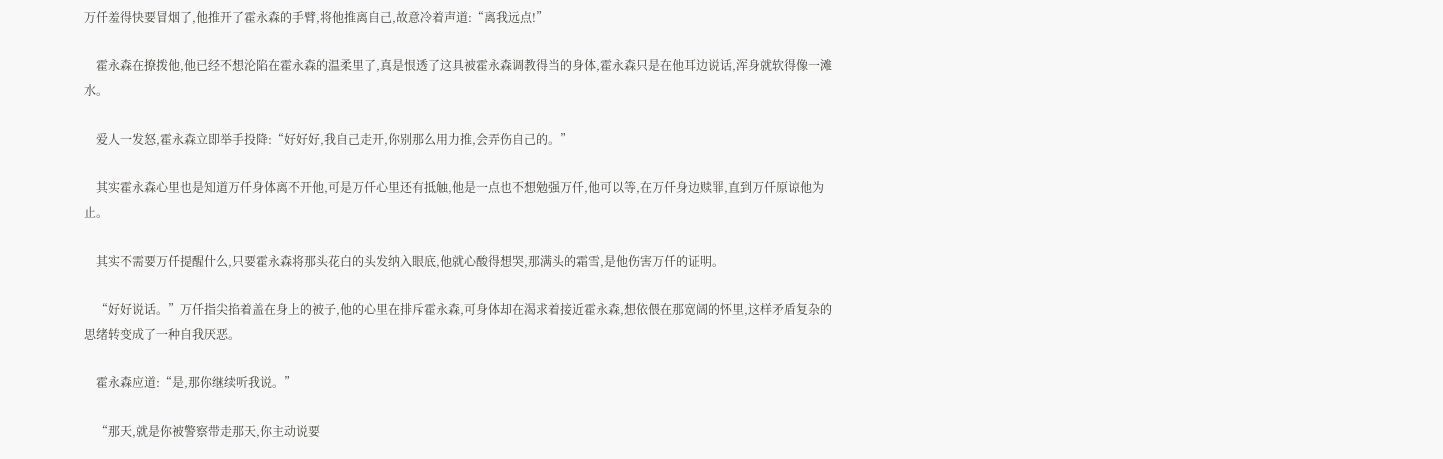万仟羞得快要冒烟了,他推开了霍永森的手臂,将他推离自己,故意冷着声道:“离我远点!”

    霍永森在撩拨他,他已经不想沦陷在霍永森的温柔里了,真是恨透了这具被霍永森调教得当的身体,霍永森只是在他耳边说话,浑身就软得像一滩水。

    爱人一发怒,霍永森立即举手投降:“好好好,我自己走开,你别那么用力推,会弄伤自己的。”

    其实霍永森心里也是知道万仟身体离不开他,可是万仟心里还有抵触,他是一点也不想勉强万仟,他可以等,在万仟身边赎罪,直到万仟原谅他为止。

    其实不需要万仟提醒什么,只要霍永森将那头花白的头发纳入眼底,他就心酸得想哭,那满头的霜雪,是他伤害万仟的证明。

    “好好说话。”万仟指尖掐着盖在身上的被子,他的心里在排斥霍永森,可身体却在渴求着接近霍永森,想依偎在那宽阔的怀里,这样矛盾复杂的思绪转变成了一种自我厌恶。

    霍永森应道:“是,那你继续听我说。”

    “那天,就是你被警察带走那天,你主动说要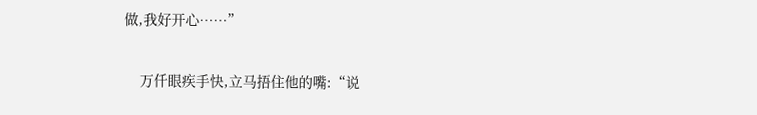做,我好开心……”

    万仟眼疾手快,立马捂住他的嘴:“说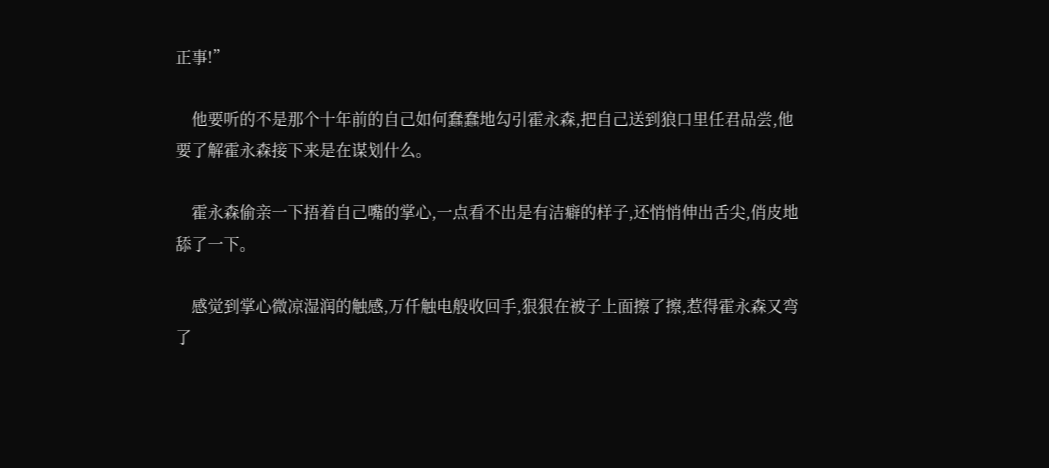正事!”

    他要听的不是那个十年前的自己如何蠢蠢地勾引霍永森,把自己送到狼口里任君品尝,他要了解霍永森接下来是在谋划什么。

    霍永森偷亲一下捂着自己嘴的掌心,一点看不出是有洁癖的样子,还悄悄伸出舌尖,俏皮地舔了一下。

    感觉到掌心微凉湿润的触感,万仟触电般收回手,狠狠在被子上面擦了擦,惹得霍永森又弯了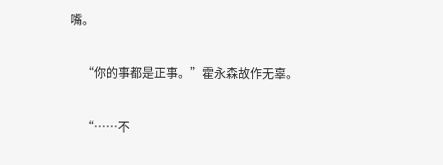嘴。

    “你的事都是正事。”霍永森故作无辜。

    “……不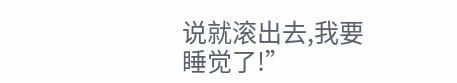说就滚出去,我要睡觉了!”